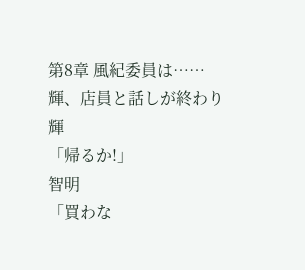第8章 風紀委員は……
輝、店員と話しが終わり
輝
「帰るか!」
智明
「買わな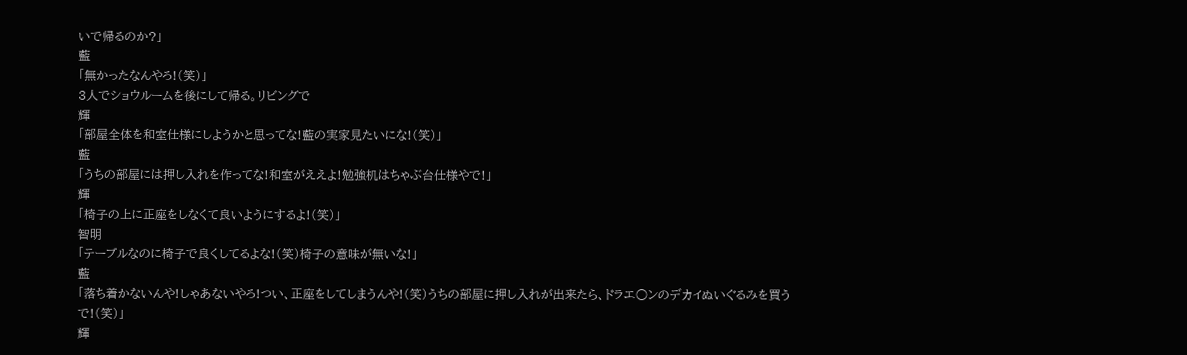いで帰るのか?」
藍
「無かったなんやろ!(笑)」
3人でショウルームを後にして帰る。リビングで
輝
「部屋全体を和室仕様にしようかと思ってな!藍の実家見たいにな!(笑)」
藍
「うちの部屋には押し入れを作ってな!和室がええよ!勉強机はちゃぶ台仕様やで!」
輝
「椅子の上に正座をしなくて良いようにするよ!(笑)」
智明
「テーブルなのに椅子で良くしてるよな!(笑)椅子の意味が無いな!」
藍
「落ち着かないんや!しゃあないやろ!つい、正座をしてしまうんや!(笑)うちの部屋に押し入れが出来たら、ドラエ○ンのデカイぬいぐるみを買うで!(笑)」
輝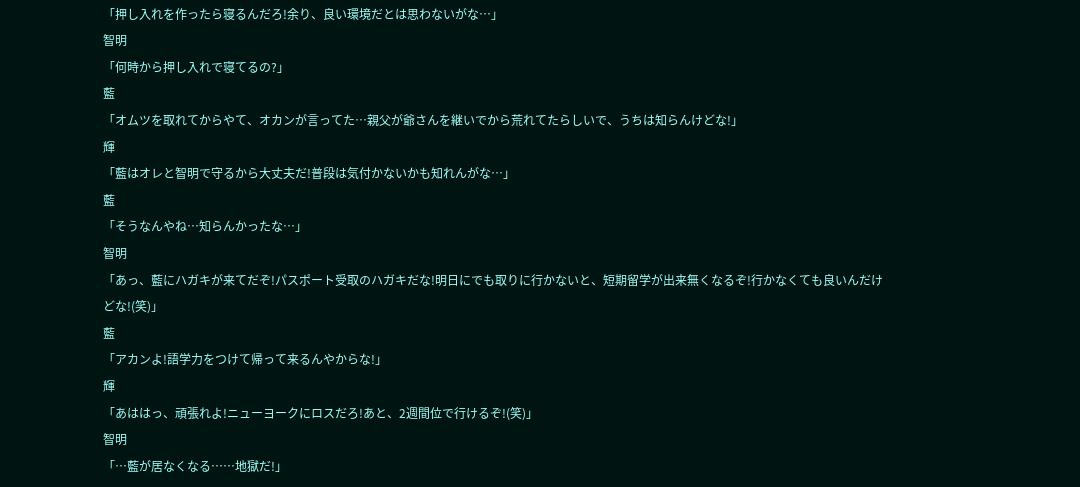「押し入れを作ったら寝るんだろ!余り、良い環境だとは思わないがな…」
智明
「何時から押し入れで寝てるの?」
藍
「オムツを取れてからやて、オカンが言ってた…親父が爺さんを継いでから荒れてたらしいで、うちは知らんけどな!」
輝
「藍はオレと智明で守るから大丈夫だ!普段は気付かないかも知れんがな…」
藍
「そうなんやね…知らんかったな…」
智明
「あっ、藍にハガキが来てだぞ!パスポート受取のハガキだな!明日にでも取りに行かないと、短期留学が出来無くなるぞ!行かなくても良いんだけどな!(笑)」
藍
「アカンよ!語学力をつけて帰って来るんやからな!」
輝
「あははっ、頑張れよ!ニューヨークにロスだろ!あと、2週間位で行けるぞ!(笑)」
智明
「…藍が居なくなる……地獄だ!」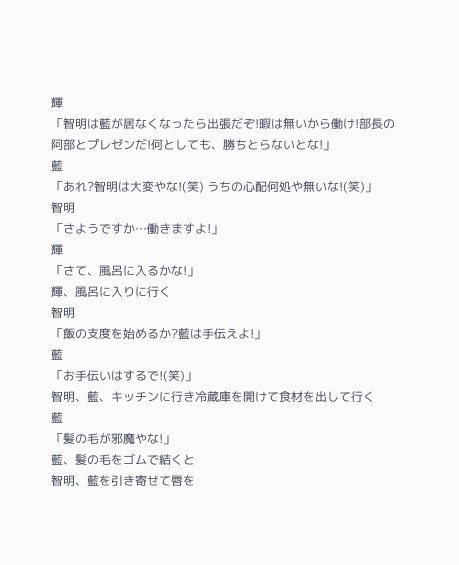輝
「智明は藍が居なくなったら出張だぞ!暇は無いから働け!部長の阿部とプレゼンだ!何としても、勝ちとらないとな!」
藍
「あれ?智明は大変やな!(笑) うちの心配何処や無いな!(笑)」
智明
「さようですか…働きますよ!」
輝
「さて、風呂に入るかな!」
輝、風呂に入りに行く
智明
「飯の支度を始めるか?藍は手伝えよ!」
藍
「お手伝いはするで!(笑)」
智明、藍、キッチンに行き冷蔵庫を開けて食材を出して行く
藍
「髪の毛が邪魔やな!」
藍、髪の毛をゴムで結くと
智明、藍を引き寄せて唇を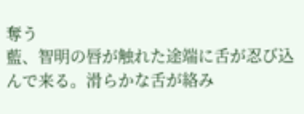奪う
藍、智明の唇が触れた途端に舌が忍び込んで来る。滑らかな舌が絡み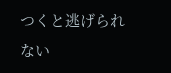つくと逃げられない